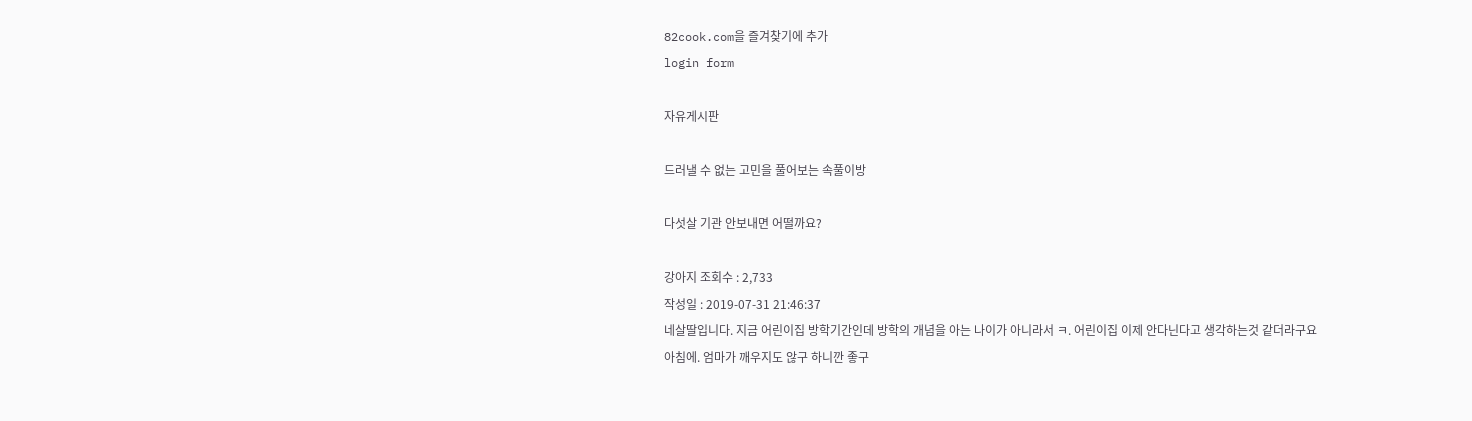82cook.com을 즐겨찾기에 추가
login form

자유게시판

드러낼 수 없는 고민을 풀어보는 속풀이방

다섯살 기관 안보내면 어떨까요?

강아지 조회수 : 2,733
작성일 : 2019-07-31 21:46:37
네살딸입니다. 지금 어린이집 방학기간인데 방학의 개념을 아는 나이가 아니라서 ㅋ. 어린이집 이제 안다닌다고 생각하는것 같더라구요
아침에. 엄마가 깨우지도 않구 하니깐 좋구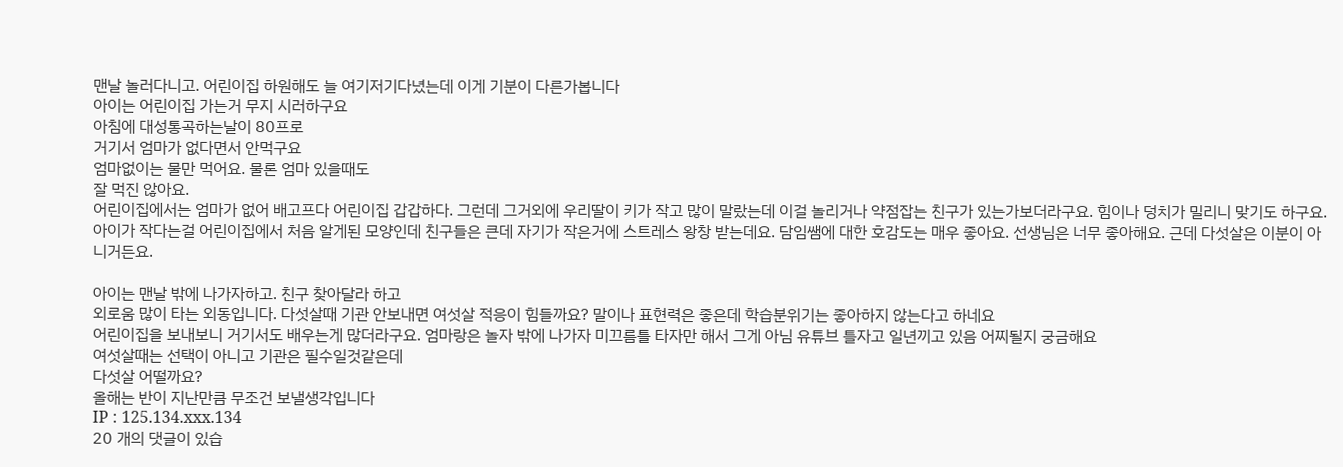맨날 놀러다니고. 어린이집 하원해도 늘 여기저기다녔는데 이게 기분이 다른가봅니다
아이는 어린이집 가는거 무지 시러하구요
아침에 대성통곡하는날이 80프로
거기서 엄마가 없다면서 안먹구요
엄마없이는 물만 먹어요. 물론 엄마 있을때도
잘 먹진 않아요.
어린이집에서는 엄마가 없어 배고프다 어린이집 갑갑하다. 그런데 그거외에 우리딸이 키가 작고 많이 말랐는데 이걸 놀리거나 약점잡는 친구가 있는가보더라구요. 힘이나 덩치가 밀리니 맞기도 하구요. 아이가 작다는걸 어린이집에서 처음 알게된 모양인데 친구들은 큰데 자기가 작은거에 스트레스 왕창 받는데요. 담임쌤에 대한 호감도는 매우 좋아요. 선생님은 너무 좋아해요. 근데 다섯살은 이분이 아니거든요.

아이는 맨날 밖에 나가자하고. 친구 찾아달라 하고
외로움 많이 타는 외동입니다. 다섯살때 기관 안보내면 여섯살 적응이 힘들까요? 말이나 표현력은 좋은데 학습분위기는 좋아하지 않는다고 하네요
어린이집을 보내보니 거기서도 배우는게 많더라구요. 엄마랑은 놀자 밖에 나가자 미끄름틀 타자만 해서 그게 아님 유튜브 틀자고 일년끼고 있음 어찌될지 궁금해요
여섯살때는 선택이 아니고 기관은 필수일것같은데
다섯살 어떨까요?
올해는 반이 지난만큼 무조건 보낼생각입니다
IP : 125.134.xxx.134
20 개의 댓글이 있습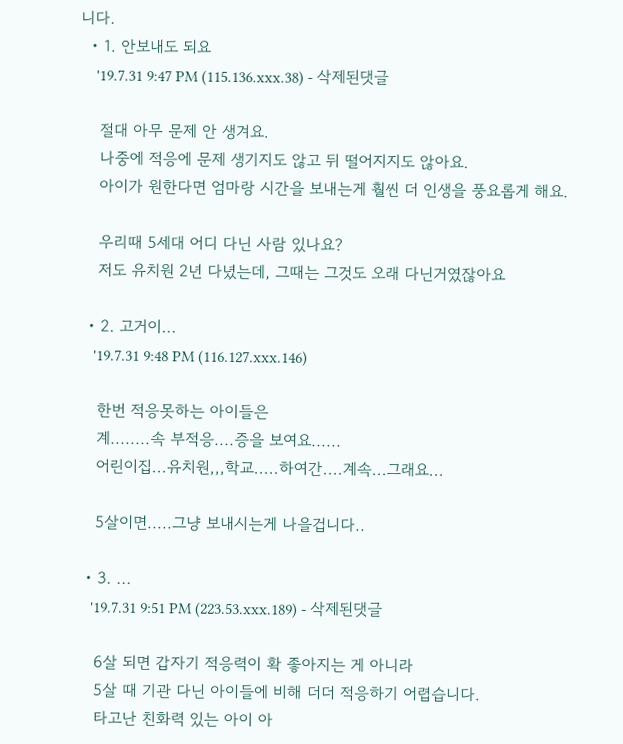니다.
  • 1. 안보내도 되요
    '19.7.31 9:47 PM (115.136.xxx.38) - 삭제된댓글

    절대 아무 문제 안 생겨요.
    나중에 적응에 문제 생기지도 않고 뒤 떨어지지도 않아요.
    아이가 원한다면 엄마랑 시간을 보내는게 훨씬 더 인생을 풍요롭게 해요.

    우리때 5세대 어디 다닌 사람 있나요?
    저도 유치원 2년 다녔는데, 그때는 그것도 오래 다닌거였잖아요

  • 2. 고거이...
    '19.7.31 9:48 PM (116.127.xxx.146)

    한번 적응못하는 아이들은
    계........속 부적응....증을 보여요......
    어린이집...유치원,,,학교.....하여간....계속...그래요...

    5살이면.....그냥 보내시는게 나을겁니다..

  • 3. ...
    '19.7.31 9:51 PM (223.53.xxx.189) - 삭제된댓글

    6살 되면 갑자기 적응력이 확 좋아지는 게 아니라
    5살 때 기관 다닌 아이들에 비해 더더 적응하기 어렵습니다.
    타고난 친화력 있는 아이 아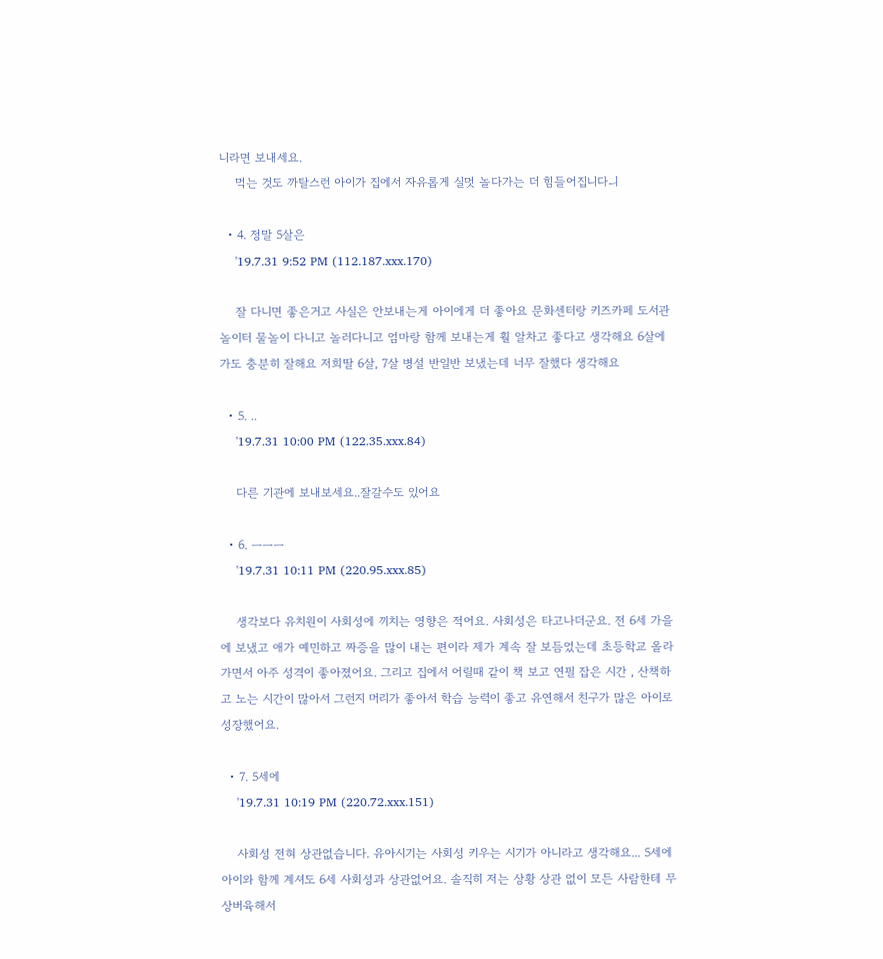니라면 보내세요.
    먹는 것도 까탈스런 아이가 집에서 자유롭게 실멋 놀다가는 더 힘들어집니다ㅢ

  • 4. 정말 5살은
    '19.7.31 9:52 PM (112.187.xxx.170)

    잘 다니면 좋은거고 사실은 안보내는게 아이에게 더 좋아요 문화센터랑 키즈카페 도서관 놀이터 물놀이 다니고 놀러다니고 엄마랑 함께 보내는게 훨 알차고 좋다고 생각해요 6살에 가도 충분히 잘해요 저희딸 6살, 7살 병설 반일반 보냈는데 너무 잘했다 생각해요

  • 5. ..
    '19.7.31 10:00 PM (122.35.xxx.84)

    다른 기관에 보내보세요..잘갈수도 있어요

  • 6. ㅡㅡㅡ
    '19.7.31 10:11 PM (220.95.xxx.85)

    생각보다 유치원이 사회성에 끼치는 영향은 적어요. 사회성은 타고나더군요. 전 6세 가을에 보냈고 애가 예민하고 짜증을 많이 내는 편이라 제가 계속 잘 보듬었는데 초등학교 올라가면서 아주 성격이 좋아졌어요. 그리고 집에서 어릴때 같이 책 보고 연필 잡은 시간 , 산책하고 노는 시간이 많아서 그런지 머리가 좋아서 학습 능력이 좋고 유연해서 친구가 많은 아이로 성장했어요.

  • 7. 5세에
    '19.7.31 10:19 PM (220.72.xxx.151)

    사회성 전혀 상관없습니다. 유아시기는 사회성 키우는 시기가 아니라고 생각해요... 5세에 아이와 함께 계셔도 6세 사회성과 상관없어요. 솔직히 저는 상황 상관 없이 모든 사람한테 무상버육해서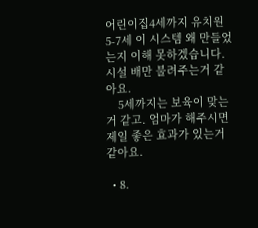어린이집4세까지 유치원 5-7세 이 시스템 왜 만들었는지 이해 못하겠습니다. 시설 배만 불려주는거 같아요.
    5세까지는 보육이 맞는거 같고. 엄마가 해주시면 제일 좋은 효과가 있는거 같아요.

  • 8.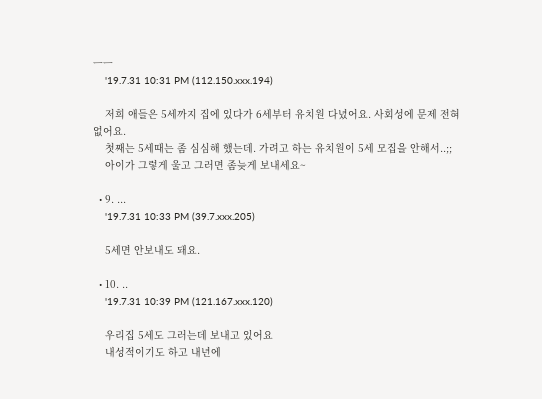ㅡㅡ
    '19.7.31 10:31 PM (112.150.xxx.194)

    저희 애들은 5세까지 집에 있다가 6세부터 유치원 다녔어요. 사회성에 문제 전혀 없어요.
    첫째는 5세때는 좀 심심해 했는데. 가려고 하는 유치원이 5세 모집을 안해서..;;
    아이가 그렇게 울고 그러면 좀늦게 보내세요~

  • 9. ...
    '19.7.31 10:33 PM (39.7.xxx.205)

    5세면 안보내도 돼요.

  • 10. ..
    '19.7.31 10:39 PM (121.167.xxx.120)

    우리집 5세도 그러는데 보내고 있어요
    내성적이기도 하고 내년에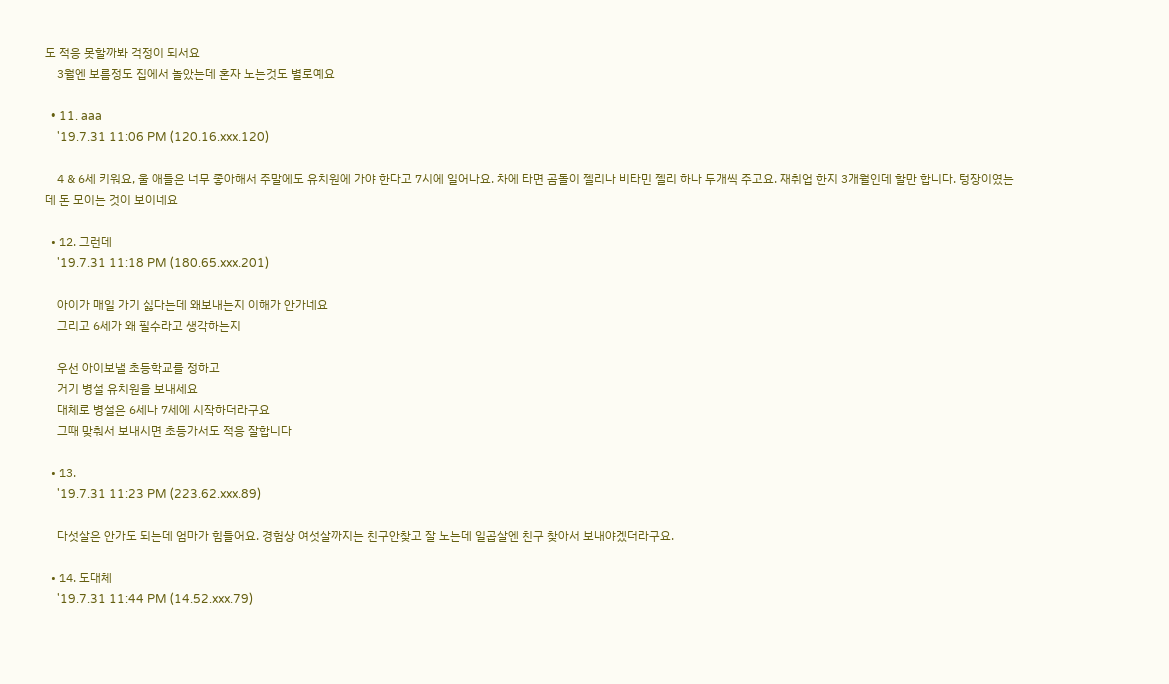도 적응 못할까봐 걱정이 되서요
    3월엔 보름정도 집에서 놀았는데 혼자 노는것도 별로예요

  • 11. aaa
    '19.7.31 11:06 PM (120.16.xxx.120)

    4 & 6세 키워요, 울 애들은 너무 좋아해서 주말에도 유치원에 가야 한다고 7시에 일어나요. 차에 타면 곰돌이 젤리나 비타민 젤리 하나 두개씩 주고요. 재취업 한지 3개월인데 할만 합니다. 텅장이였는 데 돈 모이는 것이 보이네요

  • 12. 그런데
    '19.7.31 11:18 PM (180.65.xxx.201)

    아이가 매일 가기 싫다는데 왜보내는지 이해가 안가네요
    그리고 6세가 왜 필수라고 생각하는지

    우선 아이보낼 초등학교를 정하고
    거기 병설 유치원을 보내세요
    대체로 병설은 6세나 7세에 시작하더라구요
    그때 맞춰서 보내시면 초등가서도 적응 잘합니다

  • 13.
    '19.7.31 11:23 PM (223.62.xxx.89)

    다섯살은 안가도 되는데 엄마가 힘들어요. 경험상 여섯살까지는 친구안찾고 잘 노는데 일곱살엔 친구 찾아서 보내야겠더라구요.

  • 14. 도대체
    '19.7.31 11:44 PM (14.52.xxx.79)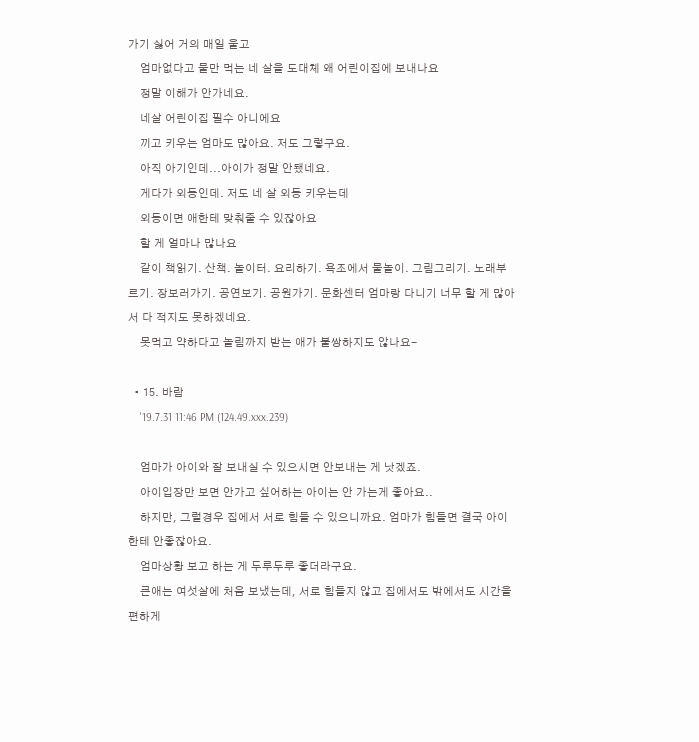가기 싫어 거의 매일 울고
    엄마없다고 물만 먹는 네 살을 도대체 왜 어린이집에 보내나요
    정말 이해가 안가네요.
    네살 어린이집 필수 아니에요
    끼고 키우는 엄마도 많아요. 저도 그렇구요.
    아직 아기인데...아이가 정말 안됐네요.
    게다가 외동인데. 저도 네 살 외동 키우는데
    외동이면 애한테 맞춰줄 수 있잖아요
    할 게 얼마나 많나요
    같이 책읽기. 산책. 놀이터. 요리하기. 욕조에서 물놀이. 그림그리기. 노래부르기. 장보러가기. 공연보기. 공원가기. 문화센터 엄마랑 다니기 너무 할 게 많아서 다 적지도 못하겠네요.
    못먹고 약하다고 놀림까지 받는 애가 불쌍하지도 않나요-

  • 15. 바람
    '19.7.31 11:46 PM (124.49.xxx.239)

    엄마가 아이와 잘 보내실 수 있으시면 안보내는 게 낫겠죠.
    아이입장만 보면 안가고 싶어하는 아이는 안 가는게 좋아요..
    하지만, 그럴경우 집에서 서로 힘들 수 있으니까요. 엄마가 힘들면 결국 아이한테 안좋잖아요.
    엄마상황 보고 하는 게 두루두루 좋더라구요.
    큰애는 여섯살에 처음 보냈는데, 서로 힘들지 않고 집에서도 밖에서도 시간을 편하게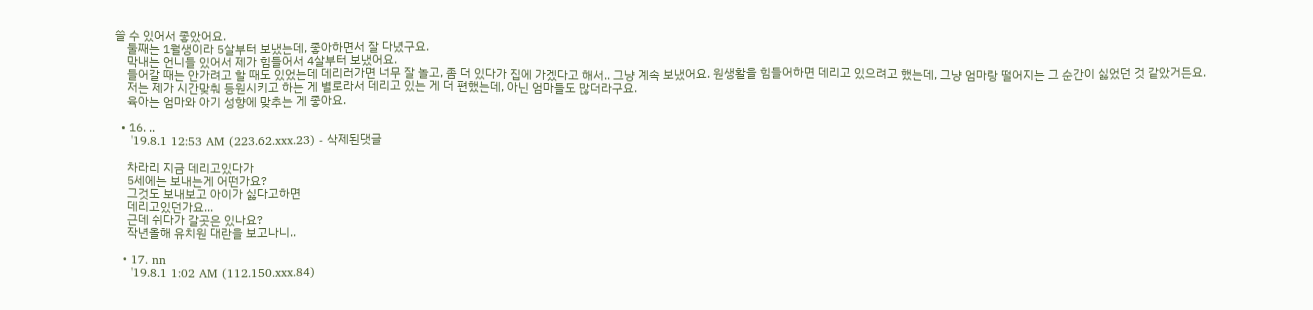쓸 수 있어서 좋았어요.
    둘째는 1월생이라 5살부터 보냈는데, 좋아하면서 잘 다녔구요.
    막내는 언니들 있어서 제가 힘들어서 4살부터 보냈어요.
    들어갈 때는 안가려고 할 때도 있었는데 데리러가면 너무 잘 놀고, 좀 더 있다가 집에 가겠다고 해서.. 그냥 계속 보냈어요. 원생활을 힘들어하면 데리고 있으려고 했는데, 그냥 엄마랑 떨어지는 그 순간이 싫었던 것 같았거든요.
    저는 제가 시간맞춰 등원시키고 하는 게 별로라서 데리고 있는 게 더 편했는데, 아닌 엄마들도 많더라구요.
    육아는 엄마와 아기 성향에 맞추는 게 좋아요.

  • 16. ..
    '19.8.1 12:53 AM (223.62.xxx.23) - 삭제된댓글

    차라리 지금 데리고있다가
    5세에는 보내는게 어떤가요?
    그것도 보내보고 아이가 싫다고하면
    데리고있던가요...
    근데 쉬다가 갈곳은 있나요?
    작년올해 유치원 대란을 보고나니..

  • 17. nn
    '19.8.1 1:02 AM (112.150.xxx.84)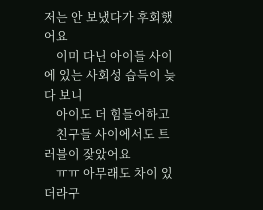저는 안 보냈다가 후회했어요
    이미 다닌 아이들 사이에 있는 사회성 습득이 늦다 보니
    아이도 더 힘들어하고
    친구들 사이에서도 트러블이 잦았어요
    ㅠㅠ 아무래도 차이 있더라구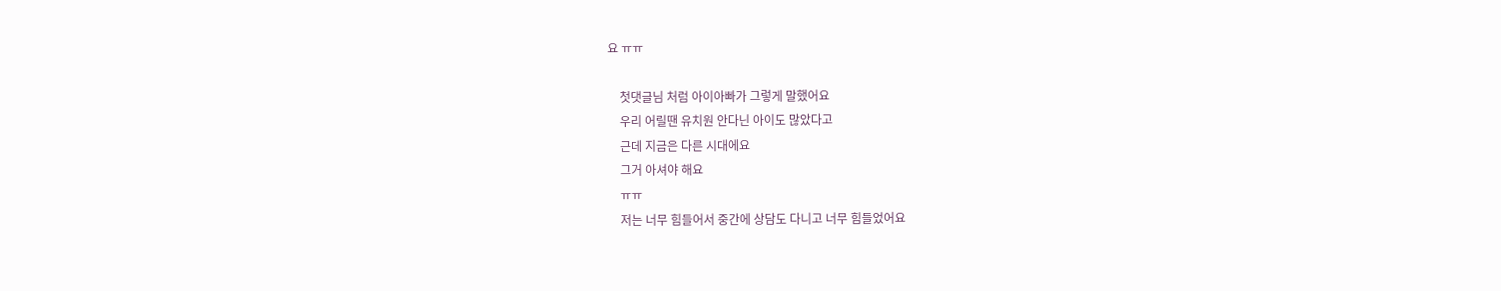요 ㅠㅠ

    첫댓글님 처럼 아이아빠가 그렇게 말했어요
    우리 어릴땐 유치원 안다닌 아이도 많았다고
    근데 지금은 다른 시대에요
    그거 아셔야 해요
    ㅠㅠ
    저는 너무 힘들어서 중간에 상담도 다니고 너무 힘들었어요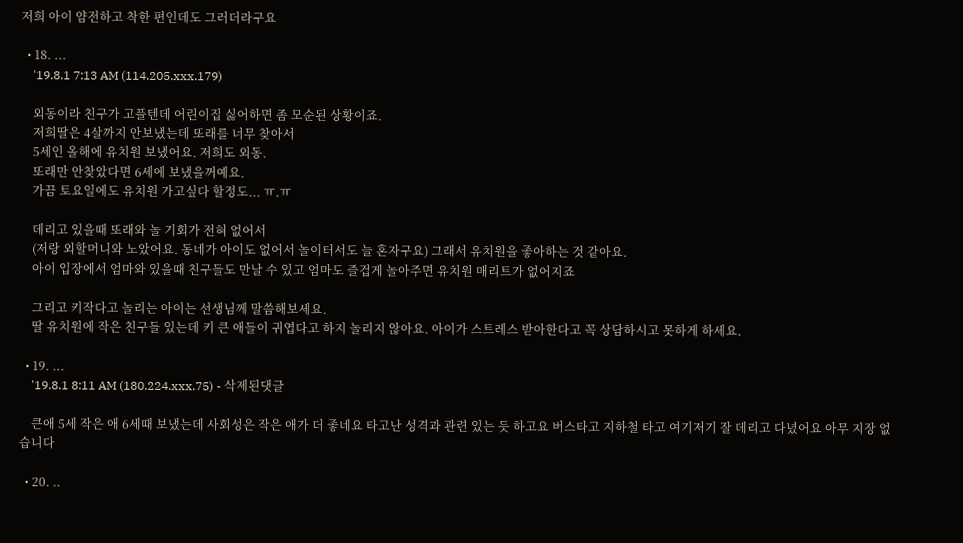저희 아이 얌전하고 착한 편인데도 그러더라구요

  • 18. ...
    '19.8.1 7:13 AM (114.205.xxx.179)

    외동이라 친구가 고플텐데 어린이집 싫어하면 좀 모순된 상황이죠.
    저희딸은 4살까지 안보냈는데 또래를 너무 찾아서
    5세인 올해에 유치원 보냈어요. 저희도 외동.
    또래만 안찾았다면 6세에 보냈을꺼예요.
    가끔 토요일에도 유치원 가고싶다 할정도... ㅠ.ㅠ

    데리고 있을때 또래와 놀 기회가 전혀 없어서
    (저랑 외할머니와 노았어요. 동네가 아이도 없어서 놀이터서도 늘 혼자구요) 그래서 유치원을 좋아하는 것 같아요.
    아이 입장에서 엄마와 있을때 친구들도 만날 수 있고 엄마도 즐겁게 놀아주면 유치원 매리트가 없어지죠

    그리고 키작다고 놀리는 아이는 선생님께 말씀해보세요.
    딸 유치원에 작은 친구들 있는데 키 큰 애들이 귀엽다고 하지 놀리지 않아요. 아이가 스트레스 받아한다고 꼭 상담하시고 못하게 하세요.

  • 19. ...
    '19.8.1 8:11 AM (180.224.xxx.75) - 삭제된댓글

    큰애 5세 작은 애 6세때 보냈는데 사회성은 작은 애가 더 좋네요 타고난 성격과 관련 있는 듯 하고요 버스타고 지하철 타고 여기저기 잘 데리고 다녔어요 아무 지장 없습니다

  • 20. ..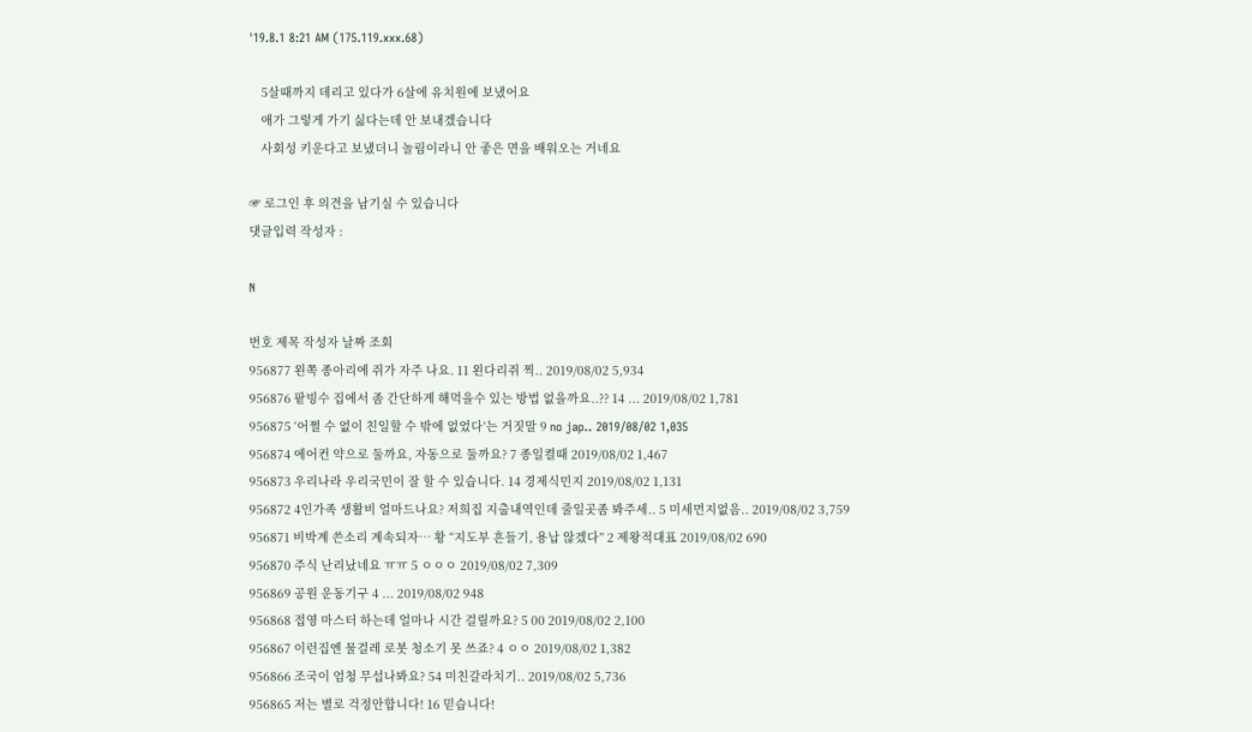'19.8.1 8:21 AM (175.119.xxx.68)

    5살때까지 데리고 있다가 6살에 유치원에 보냈어요
    애가 그렇게 가기 싫다는데 안 보내겠습니다
    사회성 키운다고 보냈더니 놀림이라니 안 좋은 면을 배워오는 거네요

☞ 로그인 후 의견을 남기실 수 있습니다
댓글입력 작성자 :

N

번호 제목 작성자 날짜 조회
956877 왼쪽 종아리에 쥐가 자주 나요. 11 왼다리쥐 찍.. 2019/08/02 5,934
956876 팥빙수 집에서 좀 간단하게 해먹을수 있는 방법 없을까요..?? 14 ... 2019/08/02 1,781
956875 ‘어쩔 수 없이 친일할 수 밖에 없었다’는 거짓말 9 no jap.. 2019/08/02 1,035
956874 에어컨 약으로 둘까요, 자동으로 둘까요? 7 종일켤때 2019/08/02 1,467
956873 우리나라 우리국민이 잘 할 수 있습니다. 14 경제식민지 2019/08/02 1,131
956872 4인가족 생활비 얼마드나요? 저희집 지출내역인데 줄일곳좀 봐주세.. 5 미세먼지없음.. 2019/08/02 3,759
956871 비박계 쓴소리 계속되자… 황 “지도부 흔들기, 용납 않겠다” 2 제왕적대표 2019/08/02 690
956870 주식 난리났네요 ㅠㅠ 5 ㅇㅇㅇ 2019/08/02 7,309
956869 공원 운동기구 4 ... 2019/08/02 948
956868 접영 마스터 하는데 얼마나 시간 걸릴까요? 5 00 2019/08/02 2,100
956867 이런집엔 물걸레 로봇 청소기 못 쓰죠? 4 ㅇㅇ 2019/08/02 1,382
956866 조국이 엄청 무섭나봐요? 54 미친갈라치기.. 2019/08/02 5,736
956865 저는 별로 걱정안합니다! 16 믿습니다!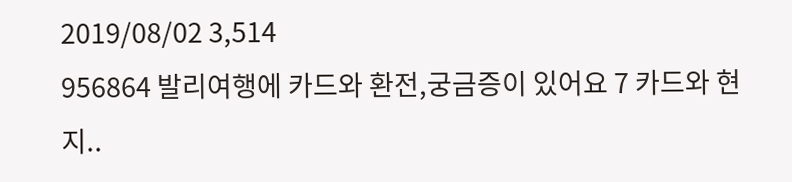2019/08/02 3,514
956864 발리여행에 카드와 환전,궁금증이 있어요 7 카드와 현지..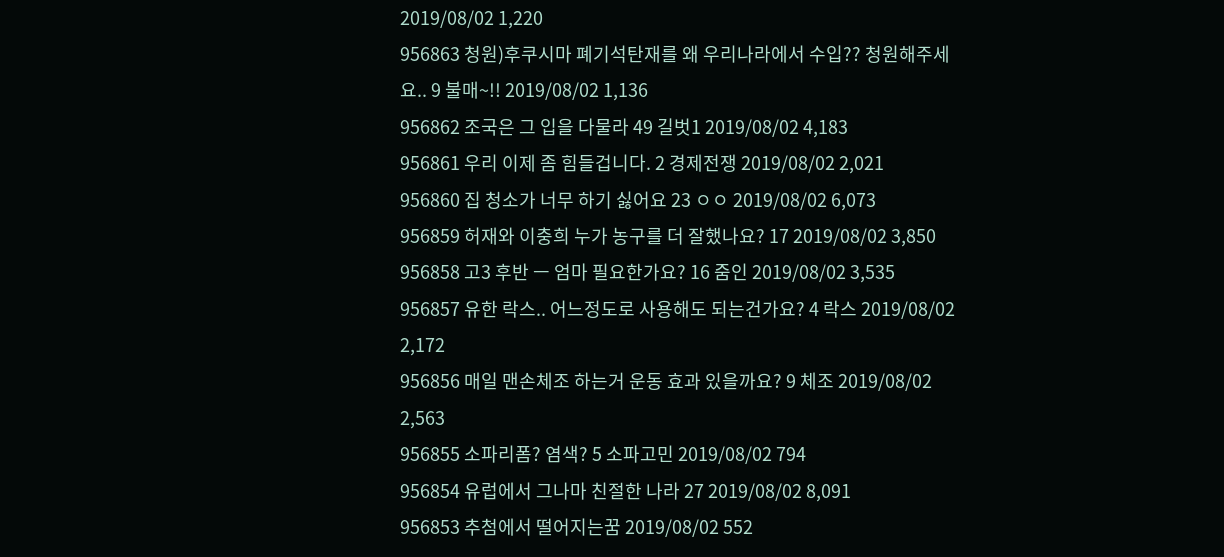2019/08/02 1,220
956863 청원)후쿠시마 폐기석탄재를 왜 우리나라에서 수입?? 청원해주세요.. 9 불매~!! 2019/08/02 1,136
956862 조국은 그 입을 다물라 49 길벗1 2019/08/02 4,183
956861 우리 이제 좀 힘들겁니다. 2 경제전쟁 2019/08/02 2,021
956860 집 청소가 너무 하기 싫어요 23 ㅇㅇ 2019/08/02 6,073
956859 허재와 이충희 누가 농구를 더 잘했나요? 17 2019/08/02 3,850
956858 고3 후반 ㅡ 엄마 필요한가요? 16 줌인 2019/08/02 3,535
956857 유한 락스.. 어느정도로 사용해도 되는건가요? 4 락스 2019/08/02 2,172
956856 매일 맨손체조 하는거 운동 효과 있을까요? 9 체조 2019/08/02 2,563
956855 소파리폼? 염색? 5 소파고민 2019/08/02 794
956854 유럽에서 그나마 친절한 나라 27 2019/08/02 8,091
956853 추첨에서 떨어지는꿈 2019/08/02 552